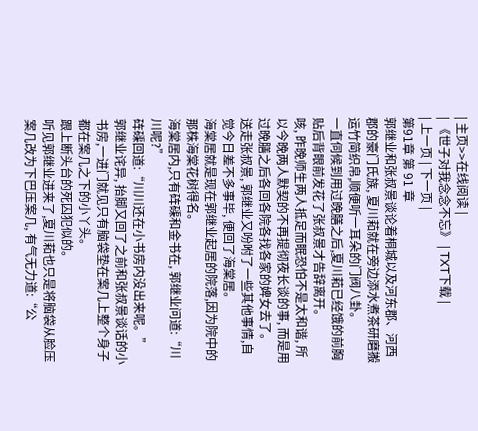| 主页>>在线阅读 |
| 《世子对我念念不忘》 | TXT下载 |
| 上一页 | 下一页 |
第91章 第 91 章
郭继业和张叔景谈论着桐城以及河东郡、河西郡的豪门氏族, 夏川萂就在旁边添水煮茶研磨搬运竹简织帛,顺便听一耳朵的门阀八卦。
一直伺候到用过晚膳之后,夏川萂已经饿的前胸贴后背眼前发花了张叔景才告辞离开。
咳, 昨晚师生两人抵足而眠恐怕不是太和谐, 所以今晚两人默契的不再提彻夜长谈的事, 而是用过晚膳之后各回各院各找各家的婢女去了。
送走张叔景, 郭继业又吩咐了一些其他事情,自觉今日差不多事毕, 便回了海棠居。
海棠居就是现在郭继业起居的院落,因为院中的那株海棠花树得名。
海棠居内,只有砗磲和金书在, 郭继业问道:“川川呢?”
砗磲回道:“川川还在小书房内没出来呢。”
郭继业诧异, 抬脚又回了之前和张叔景谈话的小书房,一进门就见只有脑袋垫在案几上整个身子都在案几之下的小丫头。
跟上断头台的死囚犯似的。
听见郭继业进来了,夏川萂也只是将脑袋从脸压案几改为下巴压案几, 有气无力道:“公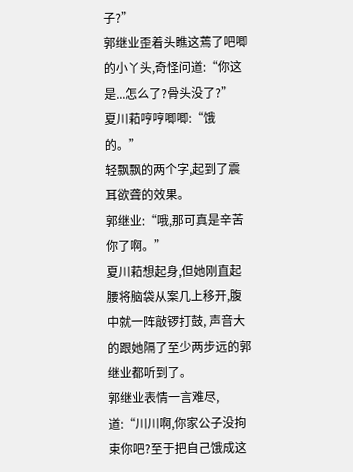子?”
郭继业歪着头瞧这蔫了吧唧的小丫头,奇怪问道:“你这是...怎么了?骨头没了?”
夏川萂哼哼唧唧:“饿的。”
轻飘飘的两个字,起到了震耳欲聋的效果。
郭继业:“哦,那可真是辛苦你了啊。”
夏川萂想起身,但她刚直起腰将脑袋从案几上移开,腹中就一阵敲锣打鼓, 声音大的跟她隔了至少两步远的郭继业都听到了。
郭继业表情一言难尽,道:“川川啊,你家公子没拘束你吧?至于把自己饿成这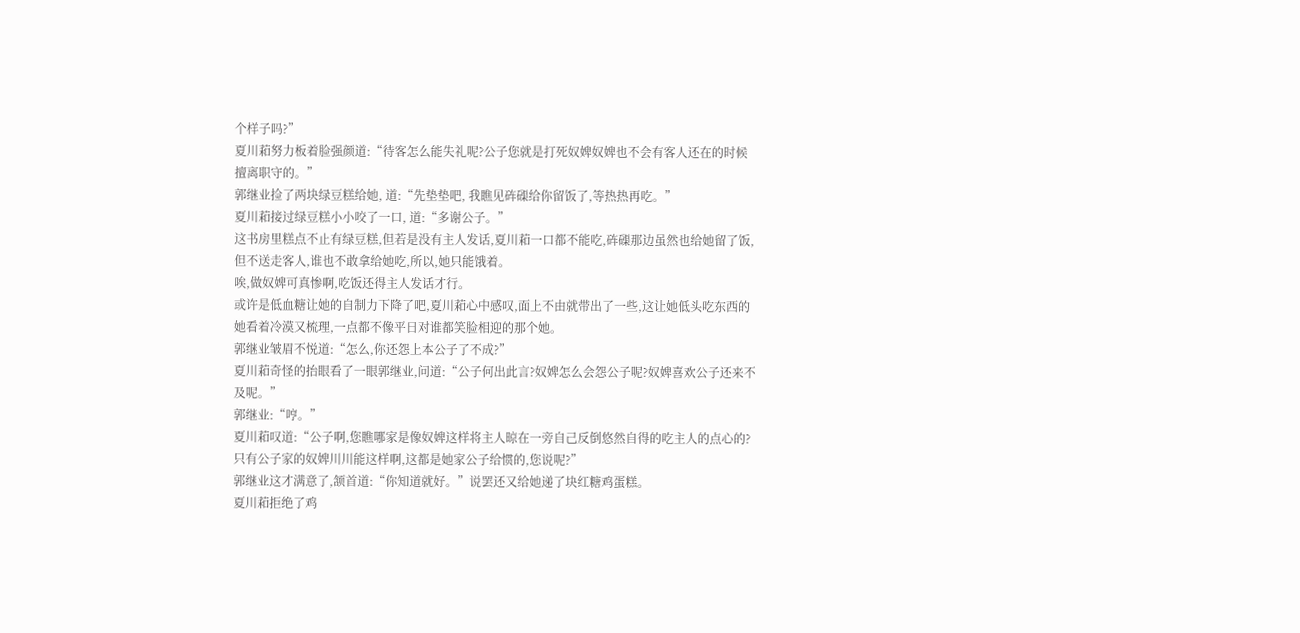个样子吗?”
夏川萂努力板着脸强颜道:“待客怎么能失礼呢?公子您就是打死奴婢奴婢也不会有客人还在的时候擅离职守的。”
郭继业捡了两块绿豆糕给她, 道:“先垫垫吧, 我瞧见砗磲给你留饭了,等热热再吃。”
夏川萂接过绿豆糕小小咬了一口, 道:“多谢公子。”
这书房里糕点不止有绿豆糕,但若是没有主人发话,夏川萂一口都不能吃,砗磲那边虽然也给她留了饭,但不送走客人,谁也不敢拿给她吃,所以,她只能饿着。
唉,做奴婢可真惨啊,吃饭还得主人发话才行。
或许是低血糖让她的自制力下降了吧,夏川萂心中感叹,面上不由就带出了一些,这让她低头吃东西的她看着冷漠又梳理,一点都不像平日对谁都笑脸相迎的那个她。
郭继业皱眉不悦道:“怎么,你还怨上本公子了不成?”
夏川萂奇怪的抬眼看了一眼郭继业,问道:“公子何出此言?奴婢怎么会怨公子呢?奴婢喜欢公子还来不及呢。”
郭继业:“哼。”
夏川萂叹道:“公子啊,您瞧哪家是像奴婢这样将主人晾在一旁自己反倒悠然自得的吃主人的点心的?只有公子家的奴婢川川能这样啊,这都是她家公子给惯的,您说呢?”
郭继业这才满意了,颔首道:“你知道就好。”说罢还又给她递了块红糖鸡蛋糕。
夏川萂拒绝了鸡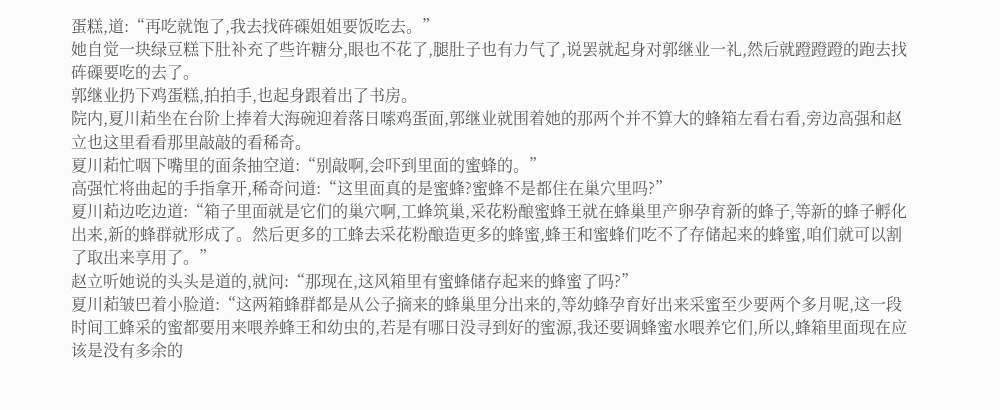蛋糕,道:“再吃就饱了,我去找砗磲姐姐要饭吃去。”
她自觉一块绿豆糕下肚补充了些许糖分,眼也不花了,腿肚子也有力气了,说罢就起身对郭继业一礼,然后就蹬蹬蹬的跑去找砗磲要吃的去了。
郭继业扔下鸡蛋糕,拍拍手,也起身跟着出了书房。
院内,夏川萂坐在台阶上捧着大海碗迎着落日嗦鸡蛋面,郭继业就围着她的那两个并不算大的蜂箱左看右看,旁边高强和赵立也这里看看那里敲敲的看稀奇。
夏川萂忙咽下嘴里的面条抽空道:“别敲啊,会吓到里面的蜜蜂的。”
高强忙将曲起的手指拿开,稀奇问道:“这里面真的是蜜蜂?蜜蜂不是都住在巢穴里吗?”
夏川萂边吃边道:“箱子里面就是它们的巢穴啊,工蜂筑巢,采花粉酿蜜蜂王就在蜂巢里产卵孕育新的蜂子,等新的蜂子孵化出来,新的蜂群就形成了。然后更多的工蜂去采花粉酿造更多的蜂蜜,蜂王和蜜蜂们吃不了存储起来的蜂蜜,咱们就可以割了取出来享用了。”
赵立听她说的头头是道的,就问:“那现在,这风箱里有蜜蜂储存起来的蜂蜜了吗?”
夏川萂皱巴着小脸道:“这两箱蜂群都是从公子摘来的蜂巢里分出来的,等幼蜂孕育好出来采蜜至少要两个多月呢,这一段时间工蜂采的蜜都要用来喂养蜂王和幼虫的,若是有哪日没寻到好的蜜源,我还要调蜂蜜水喂养它们,所以,蜂箱里面现在应该是没有多余的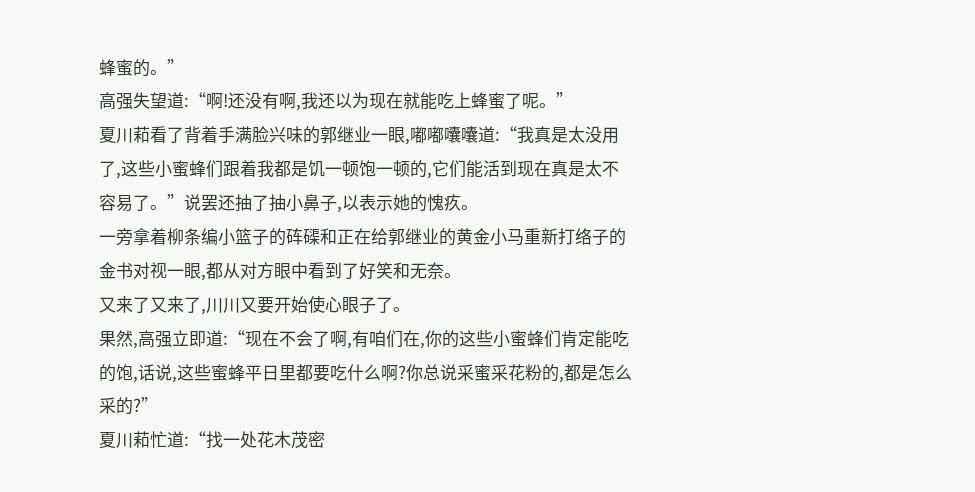蜂蜜的。”
高强失望道:“啊!还没有啊,我还以为现在就能吃上蜂蜜了呢。”
夏川萂看了背着手满脸兴味的郭继业一眼,嘟嘟囔囔道:“我真是太没用了,这些小蜜蜂们跟着我都是饥一顿饱一顿的,它们能活到现在真是太不容易了。”说罢还抽了抽小鼻子,以表示她的愧疚。
一旁拿着柳条编小篮子的砗磲和正在给郭继业的黄金小马重新打络子的金书对视一眼,都从对方眼中看到了好笑和无奈。
又来了又来了,川川又要开始使心眼子了。
果然,高强立即道:“现在不会了啊,有咱们在,你的这些小蜜蜂们肯定能吃的饱,话说,这些蜜蜂平日里都要吃什么啊?你总说采蜜采花粉的,都是怎么采的?”
夏川萂忙道:“找一处花木茂密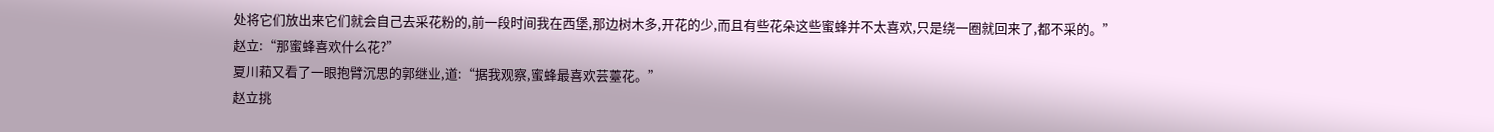处将它们放出来它们就会自己去采花粉的,前一段时间我在西堡,那边树木多,开花的少,而且有些花朵这些蜜蜂并不太喜欢,只是绕一圈就回来了,都不采的。”
赵立:“那蜜蜂喜欢什么花?”
夏川萂又看了一眼抱臂沉思的郭继业,道:“据我观察,蜜蜂最喜欢芸薹花。”
赵立挑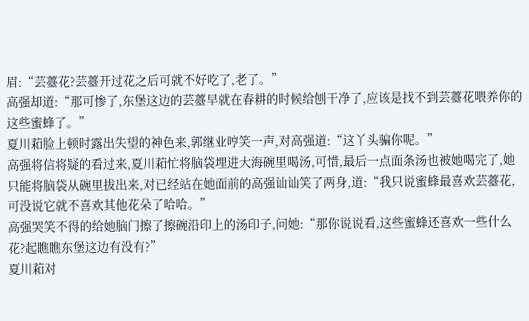眉:“芸薹花?芸薹开过花之后可就不好吃了,老了。”
高强却道:“那可惨了,东堡这边的芸薹早就在春耕的时候给刨干净了,应该是找不到芸薹花喂养你的这些蜜蜂了。”
夏川萂脸上顿时露出失望的神色来,郭继业哼笑一声,对高强道:“这丫头骗你呢。”
高强将信将疑的看过来,夏川萂忙将脑袋埋进大海碗里喝汤,可惜,最后一点面条汤也被她喝完了,她只能将脑袋从碗里拔出来,对已经站在她面前的高强讪讪笑了两身,道:“我只说蜜蜂最喜欢芸薹花,可没说它就不喜欢其他花朵了哈哈。”
高强哭笑不得的给她脑门擦了擦碗沿印上的汤印子,问她:“那你说说看,这些蜜蜂还喜欢一些什么花?起瞧瞧东堡这边有没有?”
夏川萂对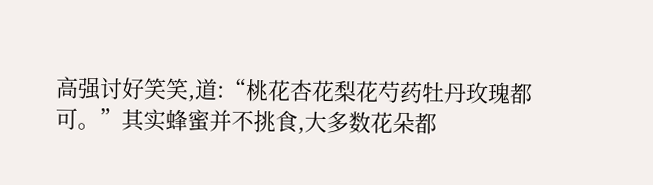高强讨好笑笑,道:“桃花杏花梨花芍药牡丹玫瑰都可。”其实蜂蜜并不挑食,大多数花朵都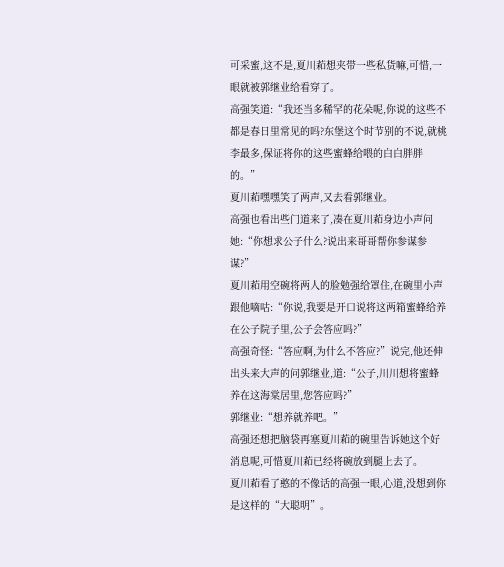可采蜜,这不是,夏川萂想夹带一些私货嘛,可惜,一眼就被郭继业给看穿了。
高强笑道:“我还当多稀罕的花朵呢,你说的这些不都是春日里常见的吗?东堡这个时节别的不说,就桃李最多,保证将你的这些蜜蜂给喂的白白胖胖的。”
夏川萂嘿嘿笑了两声,又去看郭继业。
高强也看出些门道来了,凑在夏川萂身边小声问她:“你想求公子什么?说出来哥哥帮你参谋参谋?”
夏川萂用空碗将两人的脸勉强给罩住,在碗里小声跟他嘀咕:“你说,我要是开口说将这两箱蜜蜂给养在公子院子里,公子会答应吗?”
高强奇怪:“答应啊,为什么不答应?”说完,他还伸出头来大声的问郭继业,道:“公子,川川想将蜜蜂养在这海棠居里,您答应吗?”
郭继业:“想养就养吧。”
高强还想把脑袋再塞夏川萂的碗里告诉她这个好消息呢,可惜夏川萂已经将碗放到腿上去了。
夏川萂看了憨的不像话的高强一眼,心道,没想到你是这样的“大聪明”。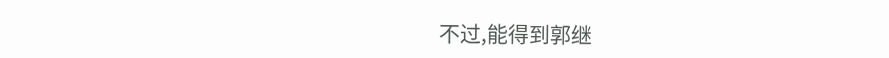不过,能得到郭继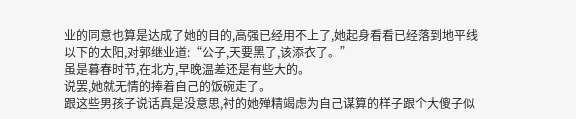业的同意也算是达成了她的目的,高强已经用不上了,她起身看看已经落到地平线以下的太阳,对郭继业道:“公子,天要黑了,该添衣了。”
虽是暮春时节,在北方,早晚温差还是有些大的。
说罢,她就无情的捧着自己的饭碗走了。
跟这些男孩子说话真是没意思,衬的她殚精竭虑为自己谋算的样子跟个大傻子似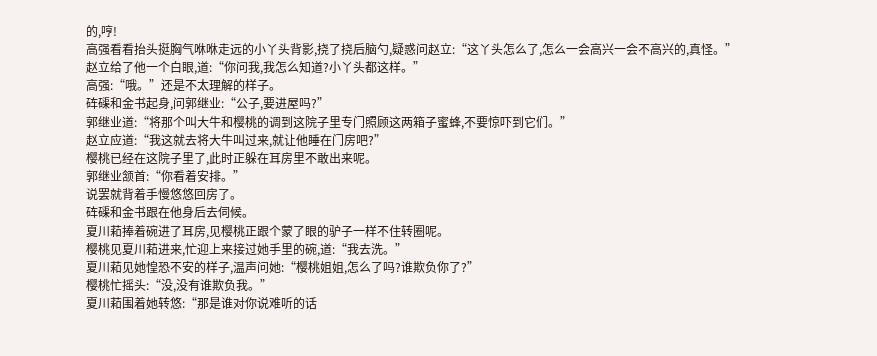的,哼!
高强看看抬头挺胸气咻咻走远的小丫头背影,挠了挠后脑勺,疑惑问赵立:“这丫头怎么了,怎么一会高兴一会不高兴的,真怪。”
赵立给了他一个白眼,道:“你问我,我怎么知道?小丫头都这样。”
高强:“哦。”还是不太理解的样子。
砗磲和金书起身,问郭继业:“公子,要进屋吗?”
郭继业道:“将那个叫大牛和樱桃的调到这院子里专门照顾这两箱子蜜蜂,不要惊吓到它们。”
赵立应道:“我这就去将大牛叫过来,就让他睡在门房吧?”
樱桃已经在这院子里了,此时正躲在耳房里不敢出来呢。
郭继业颔首:“你看着安排。”
说罢就背着手慢悠悠回房了。
砗磲和金书跟在他身后去伺候。
夏川萂捧着碗进了耳房,见樱桃正跟个蒙了眼的驴子一样不住转圈呢。
樱桃见夏川萂进来,忙迎上来接过她手里的碗,道:“我去洗。”
夏川萂见她惶恐不安的样子,温声问她:“樱桃姐姐,怎么了吗?谁欺负你了?”
樱桃忙摇头:“没,没有谁欺负我。”
夏川萂围着她转悠:“那是谁对你说难听的话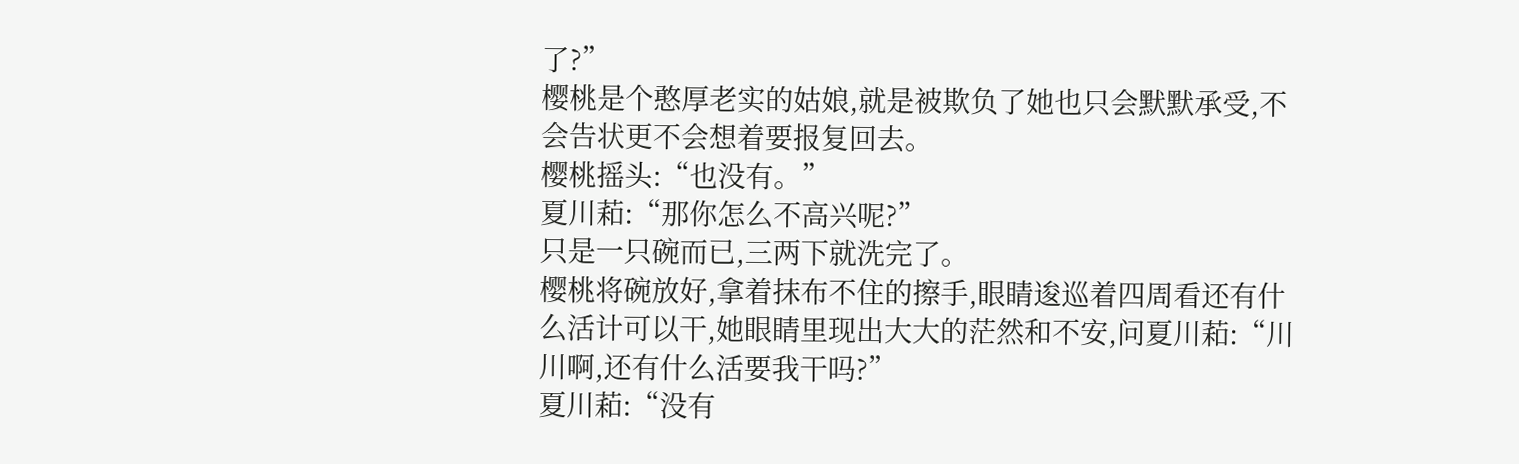了?”
樱桃是个憨厚老实的姑娘,就是被欺负了她也只会默默承受,不会告状更不会想着要报复回去。
樱桃摇头:“也没有。”
夏川萂:“那你怎么不高兴呢?”
只是一只碗而已,三两下就洗完了。
樱桃将碗放好,拿着抹布不住的擦手,眼睛逡巡着四周看还有什么活计可以干,她眼睛里现出大大的茫然和不安,问夏川萂:“川川啊,还有什么活要我干吗?”
夏川萂:“没有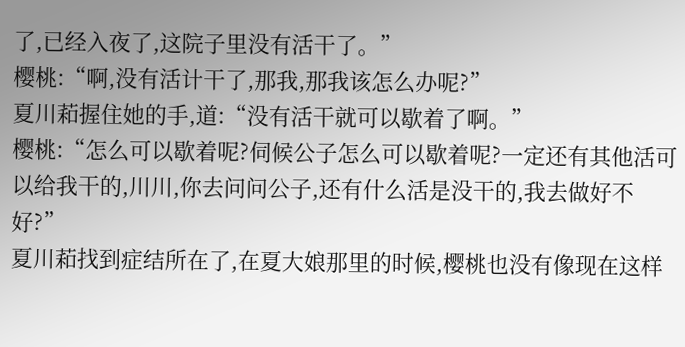了,已经入夜了,这院子里没有活干了。”
樱桃:“啊,没有活计干了,那我,那我该怎么办呢?”
夏川萂握住她的手,道:“没有活干就可以歇着了啊。”
樱桃:“怎么可以歇着呢?伺候公子怎么可以歇着呢?一定还有其他活可以给我干的,川川,你去问问公子,还有什么活是没干的,我去做好不好?”
夏川萂找到症结所在了,在夏大娘那里的时候,樱桃也没有像现在这样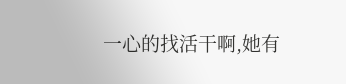一心的找活干啊,她有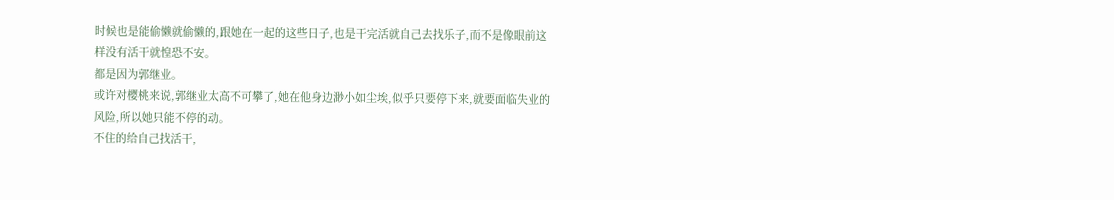时候也是能偷懒就偷懒的,跟她在一起的这些日子,也是干完活就自己去找乐子,而不是像眼前这样没有活干就惶恐不安。
都是因为郭继业。
或许对樱桃来说,郭继业太高不可攀了,她在他身边渺小如尘埃,似乎只要停下来,就要面临失业的风险,所以她只能不停的动。
不住的给自己找活干,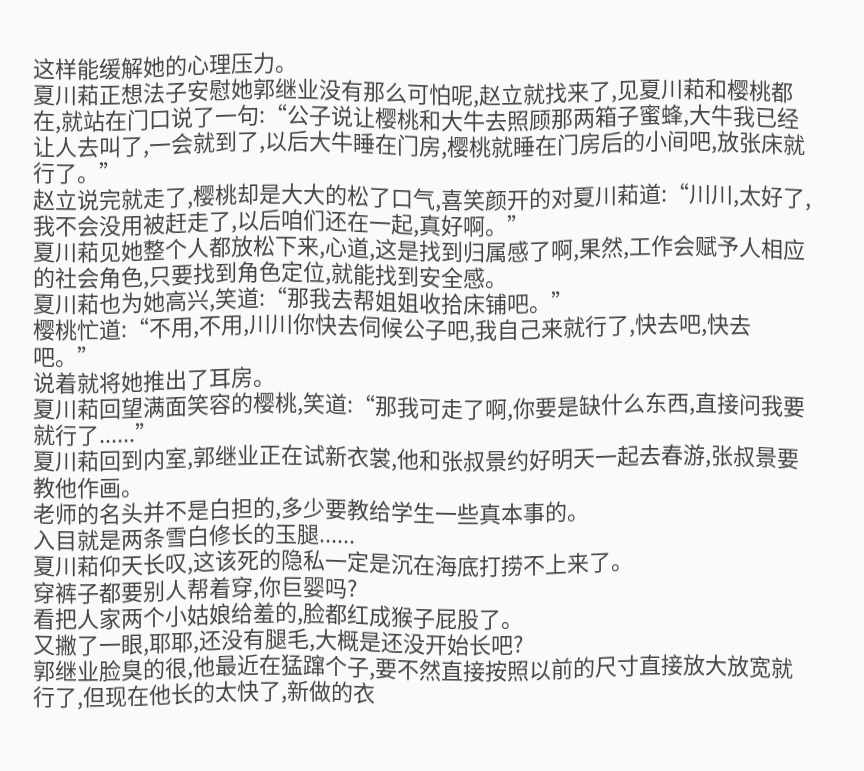这样能缓解她的心理压力。
夏川萂正想法子安慰她郭继业没有那么可怕呢,赵立就找来了,见夏川萂和樱桃都在,就站在门口说了一句:“公子说让樱桃和大牛去照顾那两箱子蜜蜂,大牛我已经让人去叫了,一会就到了,以后大牛睡在门房,樱桃就睡在门房后的小间吧,放张床就行了。”
赵立说完就走了,樱桃却是大大的松了口气,喜笑颜开的对夏川萂道:“川川,太好了,我不会没用被赶走了,以后咱们还在一起,真好啊。”
夏川萂见她整个人都放松下来,心道,这是找到归属感了啊,果然,工作会赋予人相应的社会角色,只要找到角色定位,就能找到安全感。
夏川萂也为她高兴,笑道:“那我去帮姐姐收拾床铺吧。”
樱桃忙道:“不用,不用,川川你快去伺候公子吧,我自己来就行了,快去吧,快去吧。”
说着就将她推出了耳房。
夏川萂回望满面笑容的樱桃,笑道:“那我可走了啊,你要是缺什么东西,直接问我要就行了......”
夏川萂回到内室,郭继业正在试新衣裳,他和张叔景约好明天一起去春游,张叔景要教他作画。
老师的名头并不是白担的,多少要教给学生一些真本事的。
入目就是两条雪白修长的玉腿......
夏川萂仰天长叹,这该死的隐私一定是沉在海底打捞不上来了。
穿裤子都要别人帮着穿,你巨婴吗?
看把人家两个小姑娘给羞的,脸都红成猴子屁股了。
又撇了一眼,耶耶,还没有腿毛,大概是还没开始长吧?
郭继业脸臭的很,他最近在猛蹿个子,要不然直接按照以前的尺寸直接放大放宽就行了,但现在他长的太快了,新做的衣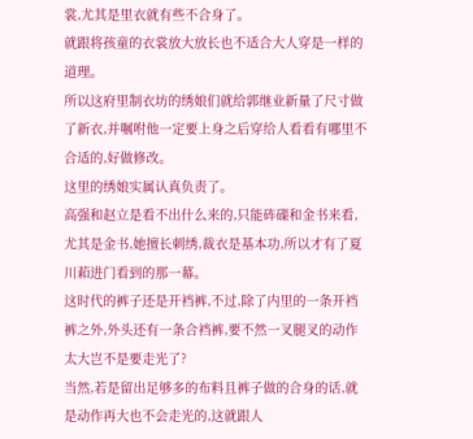裳,尤其是里衣就有些不合身了。
就跟将孩童的衣裳放大放长也不适合大人穿是一样的道理。
所以这府里制衣坊的绣娘们就给郭继业新量了尺寸做了新衣,并嘱咐他一定要上身之后穿给人看看有哪里不合适的,好做修改。
这里的绣娘实属认真负责了。
高强和赵立是看不出什么来的,只能砗磲和金书来看,尤其是金书,她擅长刺绣,裁衣是基本功,所以才有了夏川萂进门看到的那一幕。
这时代的裤子还是开裆裤,不过,除了内里的一条开裆裤之外,外头还有一条合裆裤,要不然一叉腿叉的动作太大岂不是要走光了?
当然,若是留出足够多的布料且裤子做的合身的话,就是动作再大也不会走光的,这就跟人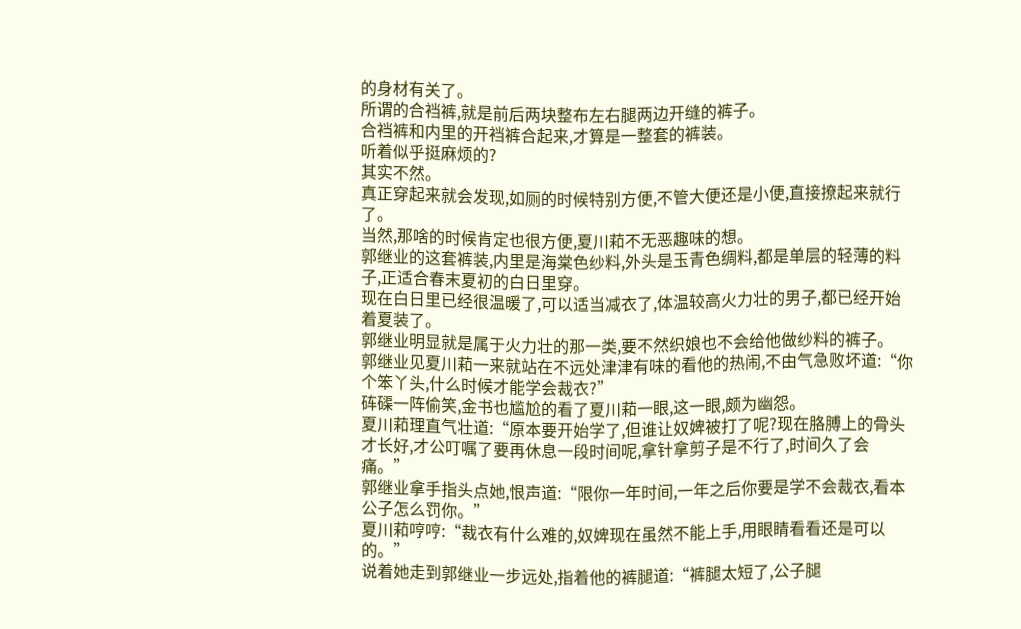的身材有关了。
所谓的合裆裤,就是前后两块整布左右腿两边开缝的裤子。
合裆裤和内里的开裆裤合起来,才算是一整套的裤装。
听着似乎挺麻烦的?
其实不然。
真正穿起来就会发现,如厕的时候特别方便,不管大便还是小便,直接撩起来就行了。
当然,那啥的时候肯定也很方便,夏川萂不无恶趣味的想。
郭继业的这套裤装,内里是海棠色纱料,外头是玉青色绸料,都是单层的轻薄的料子,正适合春末夏初的白日里穿。
现在白日里已经很温暖了,可以适当减衣了,体温较高火力壮的男子,都已经开始着夏装了。
郭继业明显就是属于火力壮的那一类,要不然织娘也不会给他做纱料的裤子。
郭继业见夏川萂一来就站在不远处津津有味的看他的热闹,不由气急败坏道:“你个笨丫头,什么时候才能学会裁衣?”
砗磲一阵偷笑,金书也尴尬的看了夏川萂一眼,这一眼,颇为幽怨。
夏川萂理直气壮道:“原本要开始学了,但谁让奴婢被打了呢?现在胳膊上的骨头才长好,才公叮嘱了要再休息一段时间呢,拿针拿剪子是不行了,时间久了会痛。”
郭继业拿手指头点她,恨声道:“限你一年时间,一年之后你要是学不会裁衣,看本公子怎么罚你。”
夏川萂哼哼:“裁衣有什么难的,奴婢现在虽然不能上手,用眼睛看看还是可以的。”
说着她走到郭继业一步远处,指着他的裤腿道:“裤腿太短了,公子腿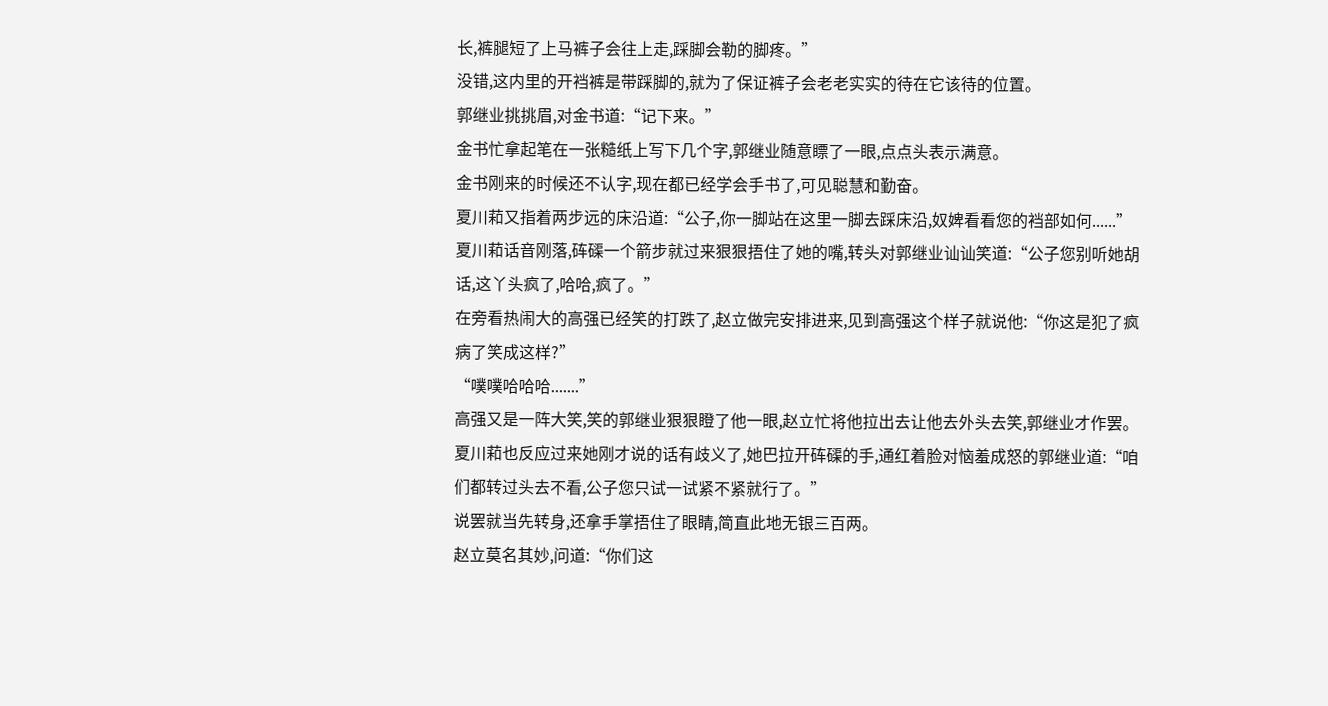长,裤腿短了上马裤子会往上走,踩脚会勒的脚疼。”
没错,这内里的开裆裤是带踩脚的,就为了保证裤子会老老实实的待在它该待的位置。
郭继业挑挑眉,对金书道:“记下来。”
金书忙拿起笔在一张糙纸上写下几个字,郭继业随意瞟了一眼,点点头表示满意。
金书刚来的时候还不认字,现在都已经学会手书了,可见聪慧和勤奋。
夏川萂又指着两步远的床沿道:“公子,你一脚站在这里一脚去踩床沿,奴婢看看您的裆部如何......”
夏川萂话音刚落,砗磲一个箭步就过来狠狠捂住了她的嘴,转头对郭继业讪讪笑道:“公子您别听她胡话,这丫头疯了,哈哈,疯了。”
在旁看热闹大的高强已经笑的打跌了,赵立做完安排进来,见到高强这个样子就说他:“你这是犯了疯病了笑成这样?”
“噗噗哈哈哈.......”
高强又是一阵大笑,笑的郭继业狠狠瞪了他一眼,赵立忙将他拉出去让他去外头去笑,郭继业才作罢。
夏川萂也反应过来她刚才说的话有歧义了,她巴拉开砗磲的手,通红着脸对恼羞成怒的郭继业道:“咱们都转过头去不看,公子您只试一试紧不紧就行了。”
说罢就当先转身,还拿手掌捂住了眼睛,简直此地无银三百两。
赵立莫名其妙,问道:“你们这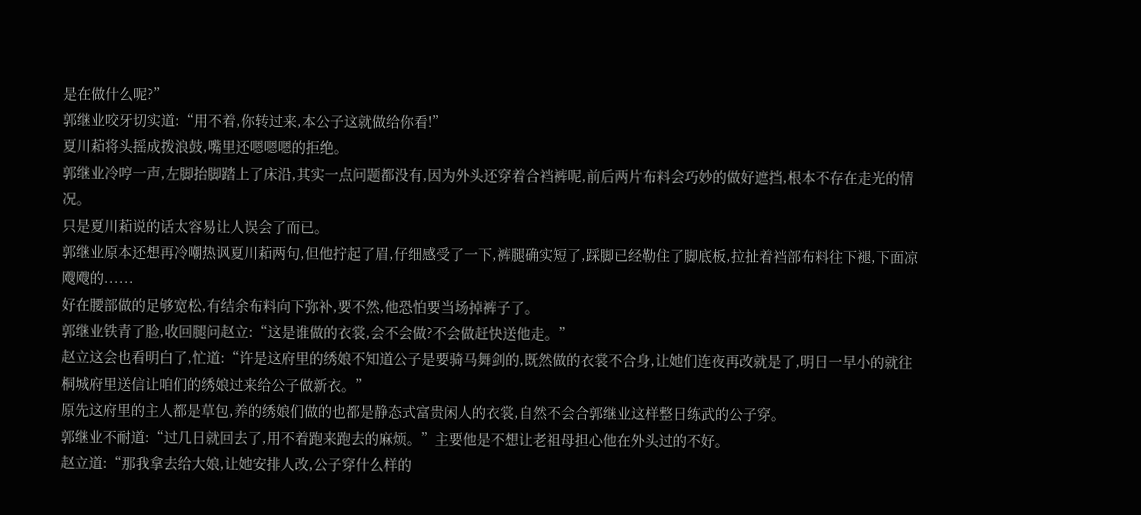是在做什么呢?”
郭继业咬牙切实道:“用不着,你转过来,本公子这就做给你看!”
夏川萂将头摇成拨浪鼓,嘴里还嗯嗯嗯的拒绝。
郭继业冷哼一声,左脚抬脚踏上了床沿,其实一点问题都没有,因为外头还穿着合裆裤呢,前后两片布料会巧妙的做好遮挡,根本不存在走光的情况。
只是夏川萂说的话太容易让人误会了而已。
郭继业原本还想再冷嘲热讽夏川萂两句,但他拧起了眉,仔细感受了一下,裤腿确实短了,踩脚已经勒住了脚底板,拉扯着裆部布料往下褪,下面凉飕飕的......
好在腰部做的足够宽松,有结余布料向下弥补,要不然,他恐怕要当场掉裤子了。
郭继业铁青了脸,收回腿问赵立:“这是谁做的衣裳,会不会做?不会做赶快送他走。”
赵立这会也看明白了,忙道:“许是这府里的绣娘不知道公子是要骑马舞剑的,既然做的衣裳不合身,让她们连夜再改就是了,明日一早小的就往桐城府里送信让咱们的绣娘过来给公子做新衣。”
原先这府里的主人都是草包,养的绣娘们做的也都是静态式富贵闲人的衣裳,自然不会合郭继业这样整日练武的公子穿。
郭继业不耐道:“过几日就回去了,用不着跑来跑去的麻烦。”主要他是不想让老祖母担心他在外头过的不好。
赵立道:“那我拿去给大娘,让她安排人改,公子穿什么样的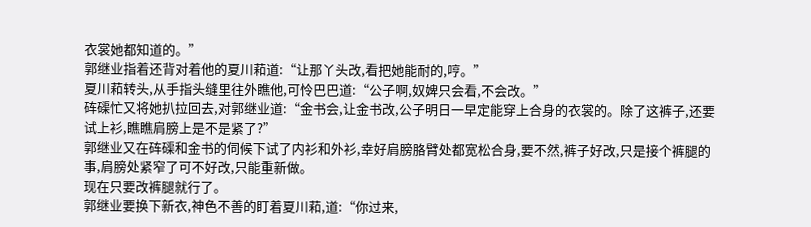衣裳她都知道的。”
郭继业指着还背对着他的夏川萂道:“让那丫头改,看把她能耐的,哼。”
夏川萂转头,从手指头缝里往外瞧他,可怜巴巴道:“公子啊,奴婢只会看,不会改。”
砗磲忙又将她扒拉回去,对郭继业道:“金书会,让金书改,公子明日一早定能穿上合身的衣裳的。除了这裤子,还要试上衫,瞧瞧肩膀上是不是紧了?”
郭继业又在砗磲和金书的伺候下试了内衫和外衫,幸好肩膀胳臂处都宽松合身,要不然,裤子好改,只是接个裤腿的事,肩膀处紧窄了可不好改,只能重新做。
现在只要改裤腿就行了。
郭继业要换下新衣,神色不善的盯着夏川萂,道:“你过来,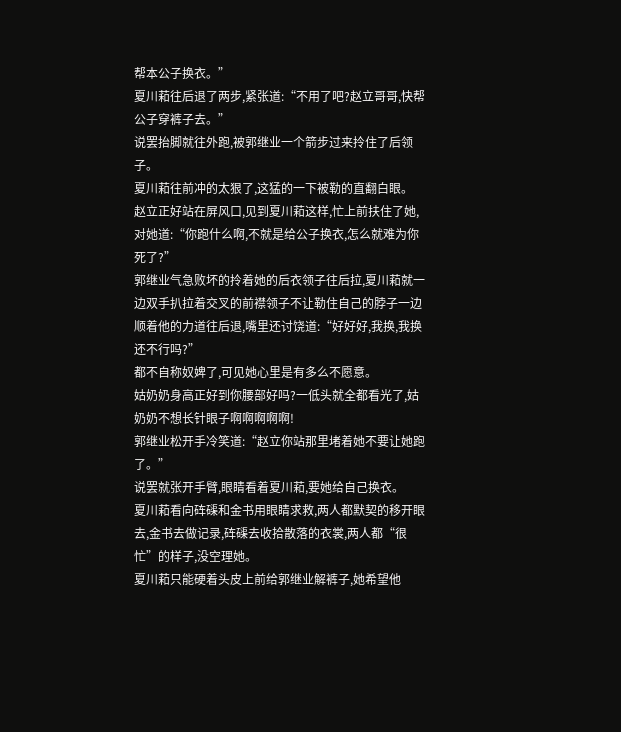帮本公子换衣。”
夏川萂往后退了两步,紧张道:“不用了吧?赵立哥哥,快帮公子穿裤子去。”
说罢抬脚就往外跑,被郭继业一个箭步过来拎住了后领子。
夏川萂往前冲的太狠了,这猛的一下被勒的直翻白眼。
赵立正好站在屏风口,见到夏川萂这样,忙上前扶住了她,对她道:“你跑什么啊,不就是给公子换衣,怎么就难为你死了?”
郭继业气急败坏的拎着她的后衣领子往后拉,夏川萂就一边双手扒拉着交叉的前襟领子不让勒住自己的脖子一边顺着他的力道往后退,嘴里还讨饶道:“好好好,我换,我换还不行吗?”
都不自称奴婢了,可见她心里是有多么不愿意。
姑奶奶身高正好到你腰部好吗?一低头就全都看光了,姑奶奶不想长针眼子啊啊啊啊啊!
郭继业松开手冷笑道:“赵立你站那里堵着她不要让她跑了。”
说罢就张开手臂,眼睛看着夏川萂,要她给自己换衣。
夏川萂看向砗磲和金书用眼睛求救,两人都默契的移开眼去,金书去做记录,砗磲去收拾散落的衣裳,两人都“很忙”的样子,没空理她。
夏川萂只能硬着头皮上前给郭继业解裤子,她希望他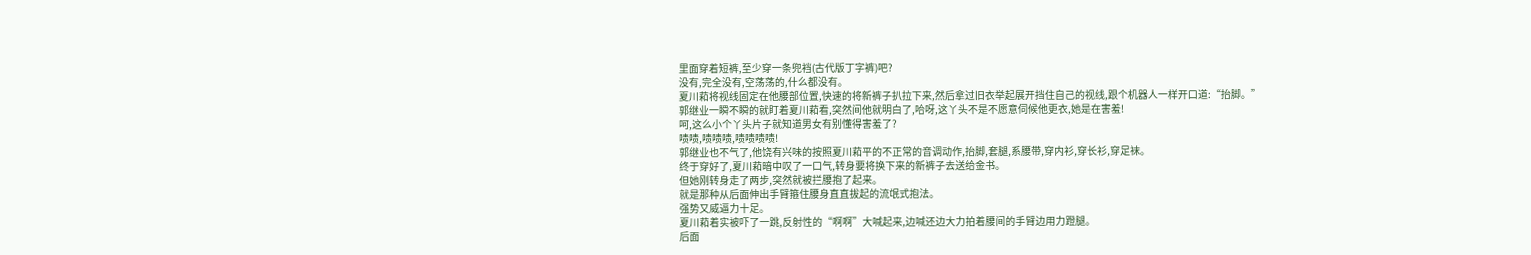里面穿着短裤,至少穿一条兜裆(古代版丁字裤)吧?
没有,完全没有,空荡荡的,什么都没有。
夏川萂将视线固定在他腰部位置,快速的将新裤子扒拉下来,然后拿过旧衣举起展开挡住自己的视线,跟个机器人一样开口道:“抬脚。”
郭继业一瞬不瞬的就盯着夏川萂看,突然间他就明白了,哈呀,这丫头不是不愿意伺候他更衣,她是在害羞!
呵,这么小个丫头片子就知道男女有别懂得害羞了?
啧啧,啧啧啧,啧啧啧啧!
郭继业也不气了,他饶有兴味的按照夏川萂平的不正常的音调动作,抬脚,套腿,系腰带,穿内衫,穿长衫,穿足袜。
终于穿好了,夏川萂暗中叹了一口气,转身要将换下来的新裤子去送给金书。
但她刚转身走了两步,突然就被拦腰抱了起来。
就是那种从后面伸出手臂箍住腰身直直拔起的流氓式抱法。
强势又威逼力十足。
夏川萂着实被吓了一跳,反射性的“啊啊”大喊起来,边喊还边大力拍着腰间的手臂边用力蹬腿。
后面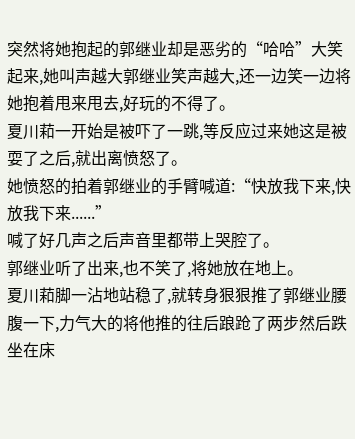突然将她抱起的郭继业却是恶劣的“哈哈”大笑起来,她叫声越大郭继业笑声越大,还一边笑一边将她抱着甩来甩去,好玩的不得了。
夏川萂一开始是被吓了一跳,等反应过来她这是被耍了之后,就出离愤怒了。
她愤怒的拍着郭继业的手臂喊道:“快放我下来,快放我下来......”
喊了好几声之后声音里都带上哭腔了。
郭继业听了出来,也不笑了,将她放在地上。
夏川萂脚一沾地站稳了,就转身狠狠推了郭继业腰腹一下,力气大的将他推的往后踉跄了两步然后跌坐在床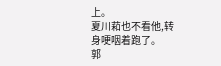上。
夏川萂也不看他,转身哽咽着跑了。
郭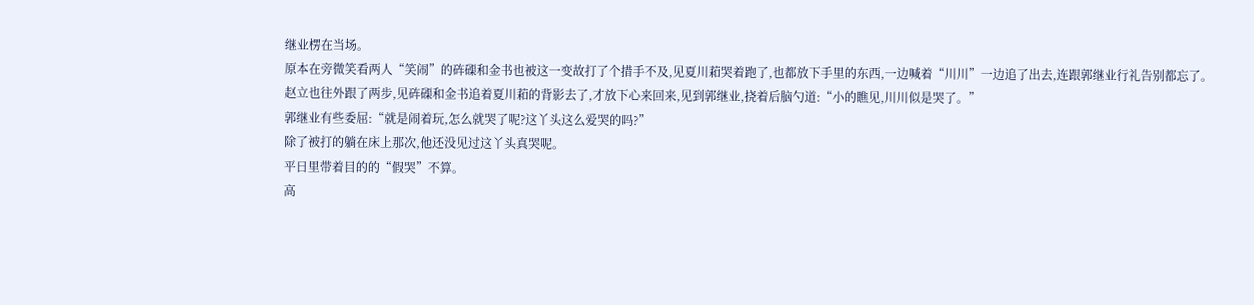继业楞在当场。
原本在旁微笑看两人“笑闹”的砗磲和金书也被这一变故打了个措手不及,见夏川萂哭着跑了,也都放下手里的东西,一边喊着“川川”一边追了出去,连跟郭继业行礼告别都忘了。
赵立也往外跟了两步,见砗磲和金书追着夏川萂的背影去了,才放下心来回来,见到郭继业,挠着后脑勺道:“小的瞧见,川川似是哭了。”
郭继业有些委屈:“就是闹着玩,怎么就哭了呢?这丫头这么爱哭的吗?”
除了被打的躺在床上那次,他还没见过这丫头真哭呢。
平日里带着目的的“假哭”不算。
高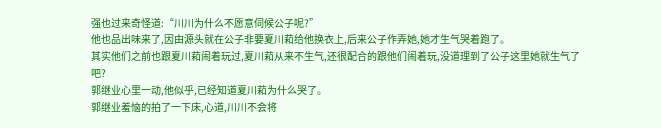强也过来奇怪道:“川川为什么不愿意伺候公子呢?”
他也品出味来了,因由源头就在公子非要夏川萂给他换衣上,后来公子作弄她,她才生气哭着跑了。
其实他们之前也跟夏川萂闹着玩过,夏川萂从来不生气,还很配合的跟他们闹着玩,没道理到了公子这里她就生气了吧?
郭继业心里一动,他似乎,已经知道夏川萂为什么哭了。
郭继业羞恼的拍了一下床,心道,川川不会将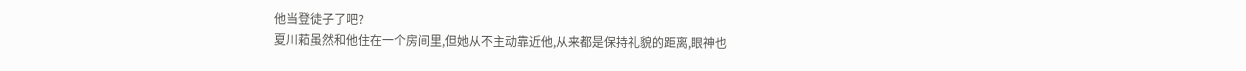他当登徒子了吧?
夏川萂虽然和他住在一个房间里,但她从不主动靠近他,从来都是保持礼貌的距离,眼神也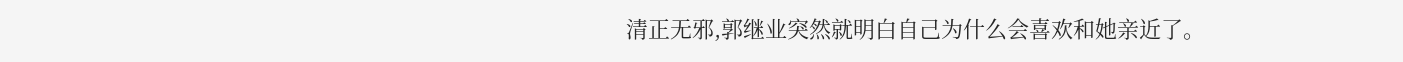清正无邪,郭继业突然就明白自己为什么会喜欢和她亲近了。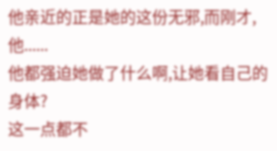他亲近的正是她的这份无邪,而刚才,他......
他都强迫她做了什么啊,让她看自己的身体?
这一点都不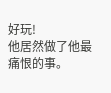好玩!
他居然做了他最痛恨的事。